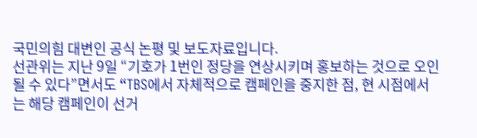국민의힘 대변인 공식 논평 및 보도자료입니다.
선관위는 지난 9일 “기호가 1번인 정당을 연상시키며 홍보하는 것으로 오인될 수 있다”면서도 “TBS에서 자체적으로 캠페인을 중지한 점, 현 시점에서는 해당 캠페인이 선거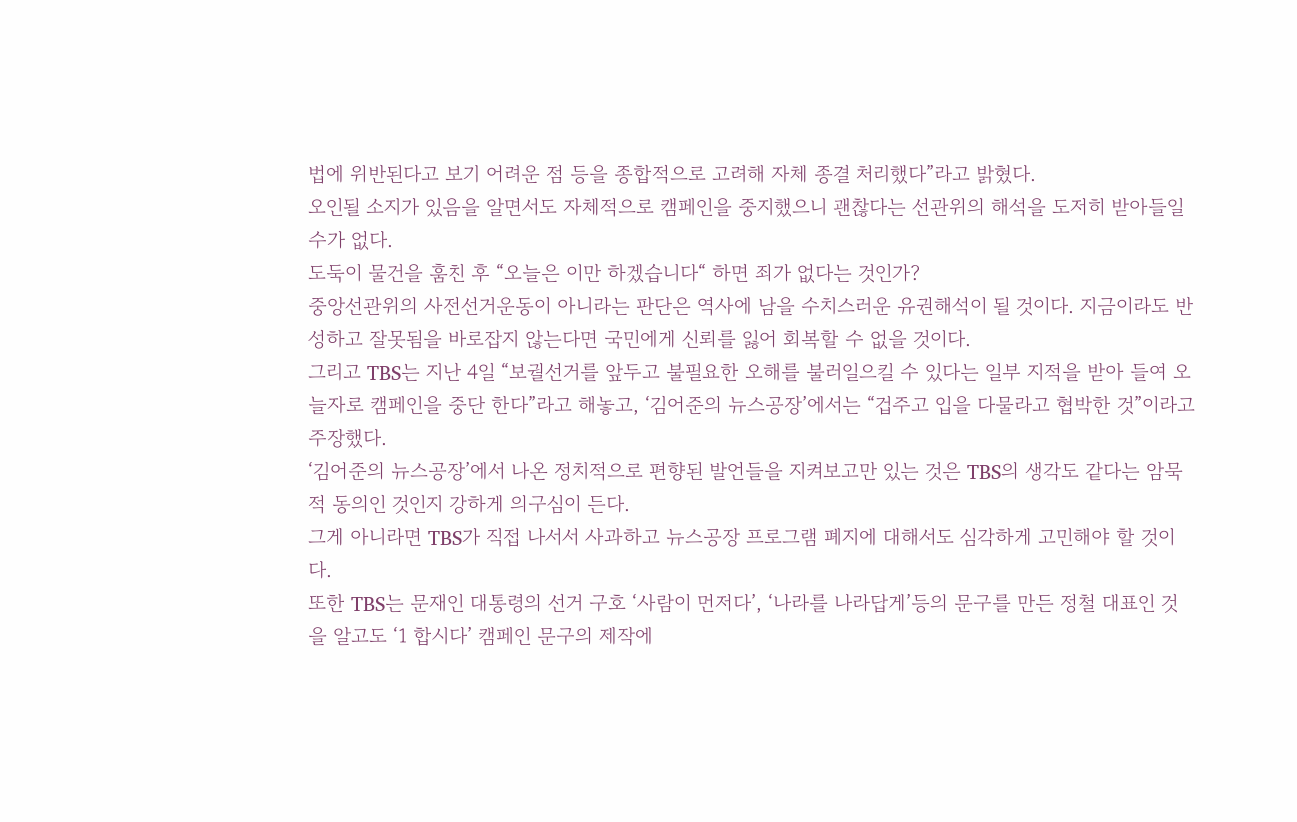법에 위반된다고 보기 어려운 점 등을 종합적으로 고려해 자체 종결 처리했다”라고 밝혔다.
오인될 소지가 있음을 알면서도 자체적으로 캠페인을 중지했으니 괜찮다는 선관위의 해석을 도저히 받아들일 수가 없다.
도둑이 물건을 훔친 후 “오늘은 이만 하겠습니다“ 하면 죄가 없다는 것인가?
중앙선관위의 사전선거운동이 아니라는 판단은 역사에 남을 수치스러운 유권해석이 될 것이다. 지금이라도 반성하고 잘못됨을 바로잡지 않는다면 국민에게 신뢰를 잃어 회복할 수 없을 것이다.
그리고 TBS는 지난 4일 “보궐선거를 앞두고 불필요한 오해를 불러일으킬 수 있다는 일부 지적을 받아 들여 오늘자로 캠페인을 중단 한다”라고 해놓고, ‘김어준의 뉴스공장’에서는 “겁주고 입을 다물라고 협박한 것”이라고 주장했다.
‘김어준의 뉴스공장’에서 나온 정치적으로 편향된 발언들을 지켜보고만 있는 것은 TBS의 생각도 같다는 암묵적 동의인 것인지 강하게 의구심이 든다.
그게 아니라면 TBS가 직접 나서서 사과하고 뉴스공장 프로그램 폐지에 대해서도 심각하게 고민해야 할 것이다.
또한 TBS는 문재인 대통령의 선거 구호 ‘사람이 먼저다’, ‘나라를 나라답게’등의 문구를 만든 정철 대표인 것을 알고도 ‘1 합시다’ 캠페인 문구의 제작에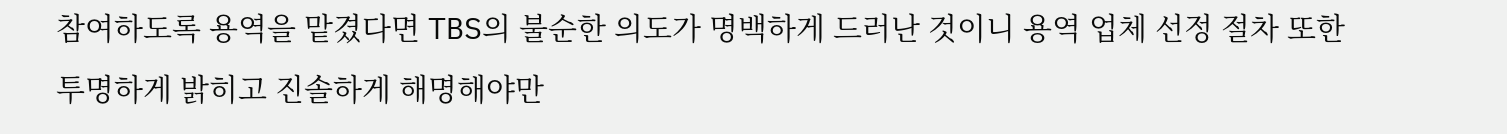참여하도록 용역을 맡겼다면 TBS의 불순한 의도가 명백하게 드러난 것이니 용역 업체 선정 절차 또한 투명하게 밝히고 진솔하게 해명해야만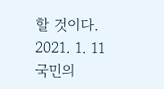할 것이다.
2021. 1. 11
국민의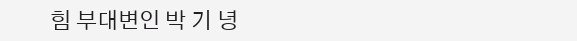힘 부대변인 박 기 녕